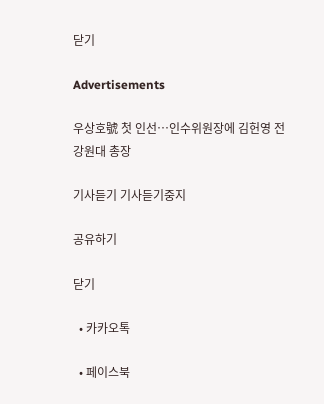닫기

Advertisements

우상호號 첫 인선…인수위원장에 김헌영 전 강원대 총장

기사듣기 기사듣기중지

공유하기

닫기

  • 카카오톡

  • 페이스북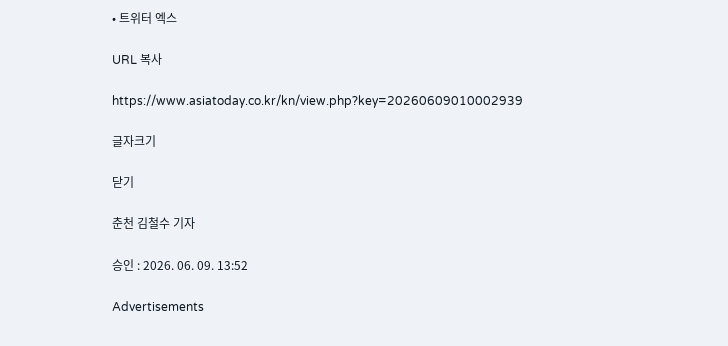• 트위터 엑스

URL 복사

https://www.asiatoday.co.kr/kn/view.php?key=20260609010002939

글자크기

닫기

춘천 김철수 기자

승인 : 2026. 06. 09. 13:52

Advertisements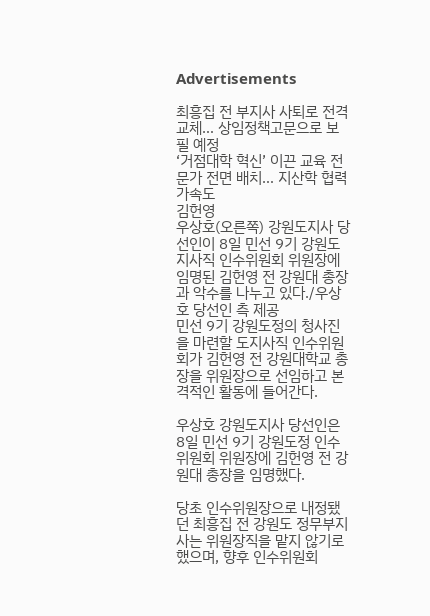Advertisements

최흥집 전 부지사 사퇴로 전격 교체… 상임정책고문으로 보필 예정
‘거점대학 혁신’ 이끈 교육 전문가 전면 배치… 지산학 협력 가속도
김헌영
우상호(오른쪽) 강원도지사 당선인이 8일 민선 9기 강원도지사직 인수위원회 위원장에 임명된 김헌영 전 강원대 총장과 악수를 나누고 있다./우상호 당선인 측 제공
민선 9기 강원도정의 청사진을 마련할 도지사직 인수위원회가 김헌영 전 강원대학교 총장을 위원장으로 선임하고 본격적인 활동에 들어간다.

우상호 강원도지사 당선인은 8일 민선 9기 강원도정 인수위원회 위원장에 김헌영 전 강원대 총장을 임명했다.

당초 인수위원장으로 내정됐던 최흥집 전 강원도 정무부지사는 위원장직을 맡지 않기로 했으며, 향후 인수위원회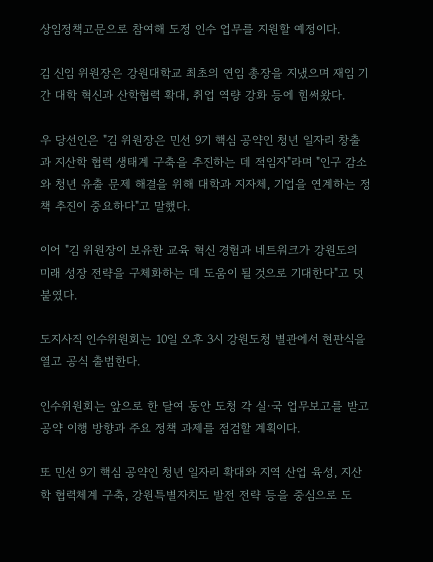상임정책고문으로 참여해 도정 인수 업무를 지원할 예정이다.

김 신임 위원장은 강원대학교 최초의 연임 총장을 지냈으며 재임 기간 대학 혁신과 산학협력 확대, 취업 역량 강화 등에 힘써왔다.

우 당선인은 "김 위원장은 민선 9기 핵심 공약인 청년 일자리 창출과 지산학 협력 생태계 구축을 추진하는 데 적임자"라며 "인구 감소와 청년 유출 문제 해결을 위해 대학과 지자체, 기업을 연계하는 정책 추진이 중요하다"고 말했다.

이어 "김 위원장이 보유한 교육 혁신 경험과 네트워크가 강원도의 미래 성장 전략을 구체화하는 데 도움이 될 것으로 기대한다"고 덧붙였다.

도지사직 인수위원회는 10일 오후 3시 강원도청 별관에서 현판식을 열고 공식 출범한다.

인수위원회는 앞으로 한 달여 동안 도청 각 실·국 업무보고를 받고 공약 이행 방향과 주요 정책 과제를 점검할 계획이다.

또 민선 9기 핵심 공약인 청년 일자리 확대와 지역 산업 육성, 지산학 협력체계 구축, 강원특별자치도 발전 전략 등을 중심으로 도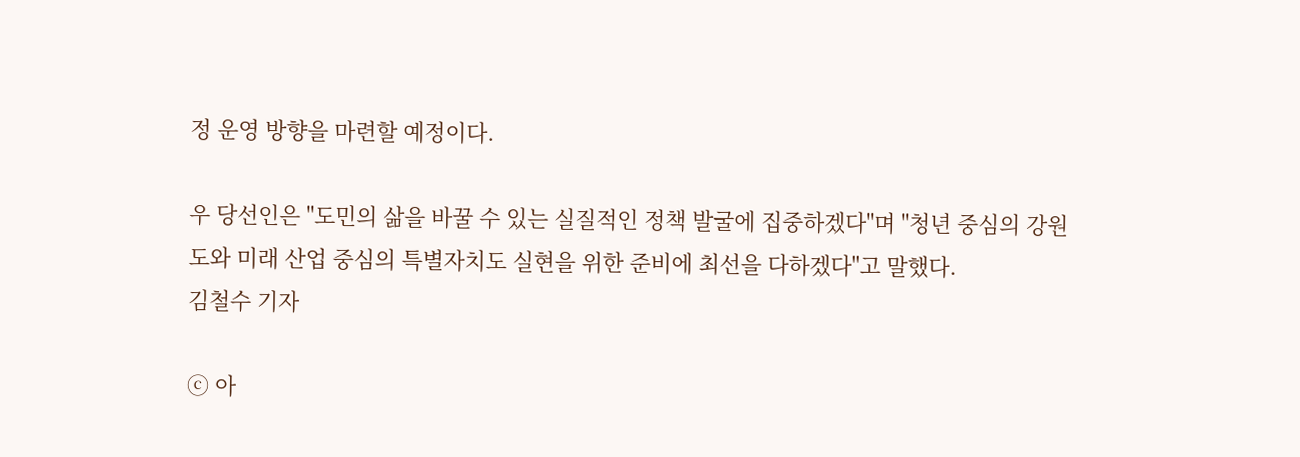정 운영 방향을 마련할 예정이다.

우 당선인은 "도민의 삶을 바꿀 수 있는 실질적인 정책 발굴에 집중하겠다"며 "청년 중심의 강원도와 미래 산업 중심의 특별자치도 실현을 위한 준비에 최선을 다하겠다"고 말했다.
김철수 기자

ⓒ 아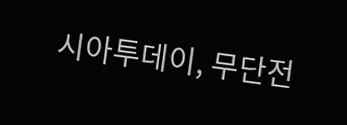시아투데이, 무단전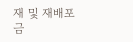재 및 재배포 금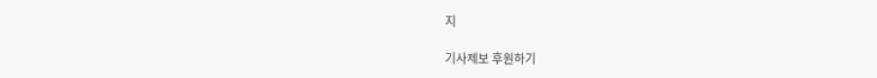지

기사제보 후원하기